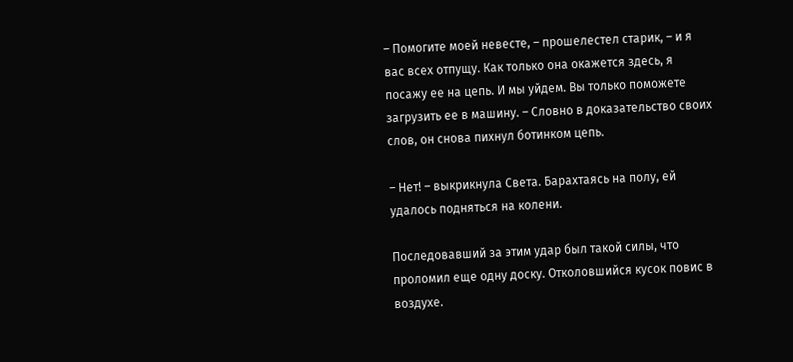– Помогите моей невесте, – прошелестел старик, – и я вас всех отпущу. Как только она окажется здесь, я посажу ее на цепь. И мы уйдем. Вы только поможете загрузить ее в машину. – Словно в доказательство своих слов, он снова пихнул ботинком цепь.

– Нет! – выкрикнула Света. Барахтаясь на полу, ей удалось подняться на колени.

Последовавший за этим удар был такой силы, что проломил еще одну доску. Отколовшийся кусок повис в воздухе.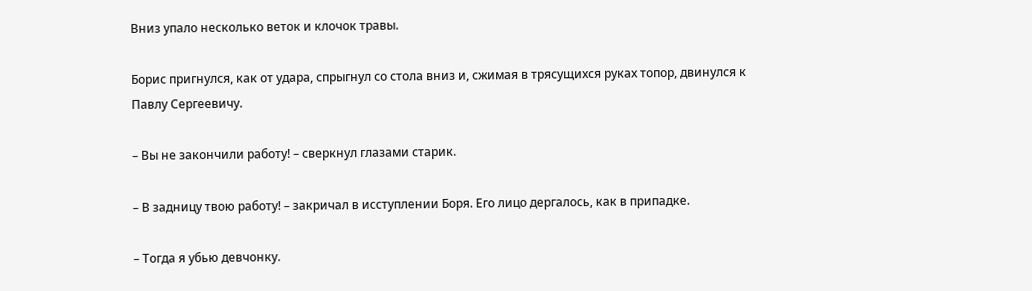Вниз упало несколько веток и клочок травы.

Борис пригнулся, как от удара, спрыгнул со стола вниз и, сжимая в трясущихся руках топор, двинулся к Павлу Сергеевичу.

– Вы не закончили работу! – сверкнул глазами старик.

– В задницу твою работу! – закричал в исступлении Боря. Его лицо дергалось, как в припадке.

– Тогда я убью девчонку.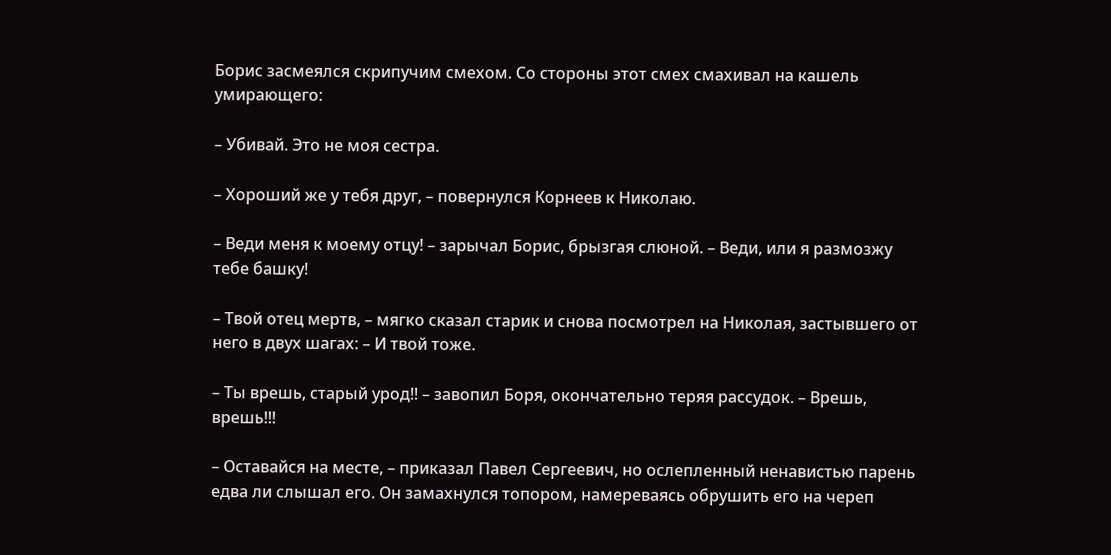Борис засмеялся скрипучим смехом. Со стороны этот смех смахивал на кашель умирающего:

– Убивай. Это не моя сестра.

– Хороший же у тебя друг, – повернулся Корнеев к Николаю.

– Веди меня к моему отцу! – зарычал Борис, брызгая слюной. – Веди, или я размозжу тебе башку!

– Твой отец мертв, – мягко сказал старик и снова посмотрел на Николая, застывшего от него в двух шагах: – И твой тоже.

– Ты врешь, старый урод!! – завопил Боря, окончательно теряя рассудок. – Врешь, врешь!!!

– Оставайся на месте, – приказал Павел Сергеевич, но ослепленный ненавистью парень едва ли слышал его. Он замахнулся топором, намереваясь обрушить его на череп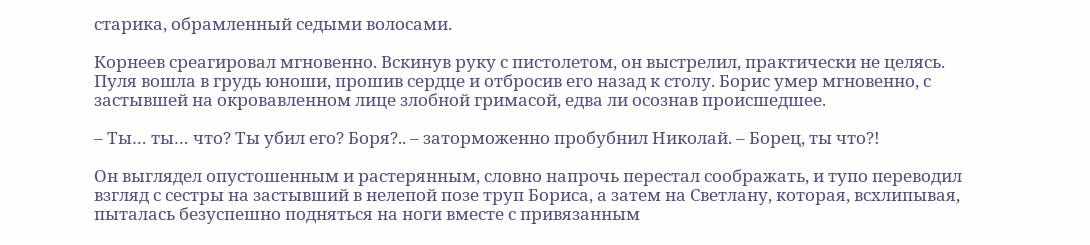старика, обрамленный седыми волосами.

Корнеев среагировал мгновенно. Вскинув руку с пистолетом, он выстрелил, практически не целясь. Пуля вошла в грудь юноши, прошив сердце и отбросив его назад к столу. Борис умер мгновенно, с застывшей на окровавленном лице злобной гримасой, едва ли осознав происшедшее.

– Ты… ты… что? Ты убил его? Боря?.. – заторможенно пробубнил Николай. – Борец, ты что?!

Он выглядел опустошенным и растерянным, словно напрочь перестал соображать, и тупо переводил взгляд с сестры на застывший в нелепой позе труп Бориса, а затем на Светлану, которая, всхлипывая, пыталась безуспешно подняться на ноги вместе с привязанным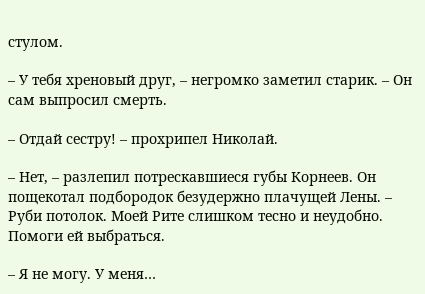стулом.

– У тебя хреновый друг, – негромко заметил старик. – Он сам выпросил смерть.

– Отдай сестру! – прохрипел Николай.

– Нет, – разлепил потрескавшиеся губы Корнеев. Он пощекотал подбородок безудержно плачущей Лены. – Руби потолок. Моей Рите слишком тесно и неудобно. Помоги ей выбраться.

– Я не могу. У меня…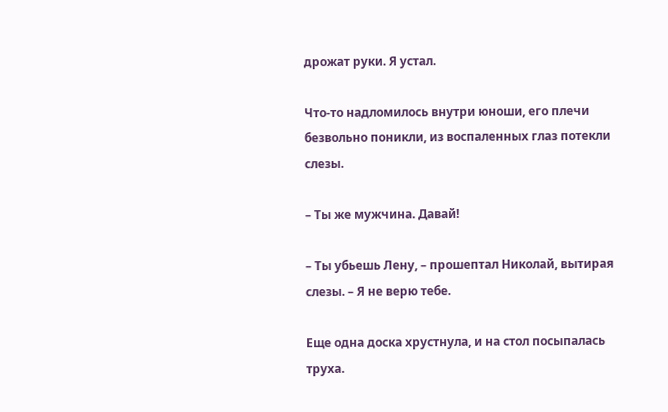дрожат руки. Я устал.

Что-то надломилось внутри юноши, его плечи безвольно поникли, из воспаленных глаз потекли слезы.

– Ты же мужчина. Давай!

– Ты убьешь Лену, – прошептал Николай, вытирая слезы. – Я не верю тебе.

Еще одна доска хрустнула, и на стол посыпалась труха.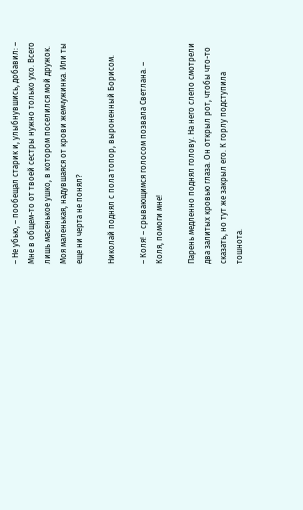– Не убью, – пообещал старик и, улыбнувшись, добавил: – Мне в общем-то от твоей сестры нужно только ухо. Всего лишь масенькое ушко, в котором поселился мой дружок. Моя маленькая, надувшаяся от крови жемчужинка. Или ты еще ни черта не понял?

Николай поднял с пола топор, выроненный Борисом.

– Коля! – срывающимся голосом позвала Светлана. – Коля, помоги мне!

Парень медленно поднял голову. На него слепо смотрели два залитых кровью глаза. Он открыл рот, чтобы что-то сказать, но тут же закрыл его. К горлу подступила тошнота.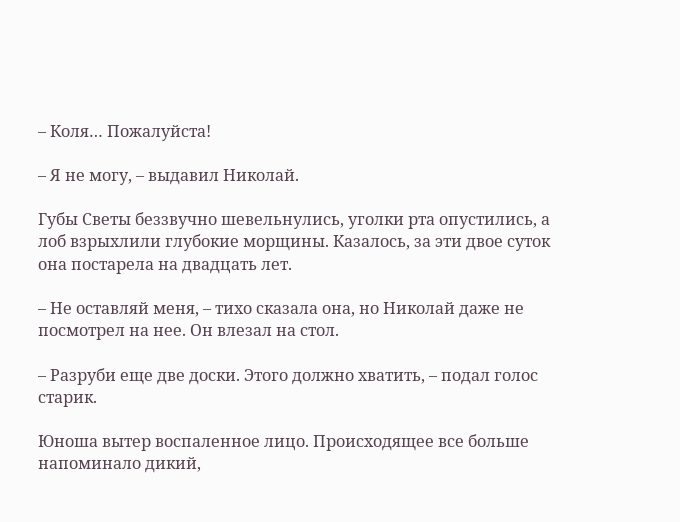– Коля… Пожалуйста!

– Я не могу, – выдавил Николай.

Губы Светы беззвучно шевельнулись, уголки рта опустились, а лоб взрыхлили глубокие морщины. Казалось, за эти двое суток она постарела на двадцать лет.

– Не оставляй меня, – тихо сказала она, но Николай даже не посмотрел на нее. Он влезал на стол.

– Разруби еще две доски. Этого должно хватить, – подал голос старик.

Юноша вытер воспаленное лицо. Происходящее все больше напоминало дикий,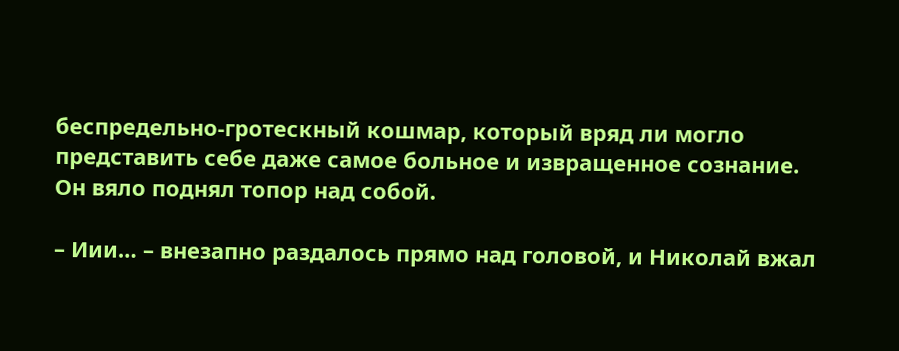беспредельно-гротескный кошмар, который вряд ли могло представить себе даже самое больное и извращенное сознание. Он вяло поднял топор над собой.

– Иии… – внезапно раздалось прямо над головой, и Николай вжал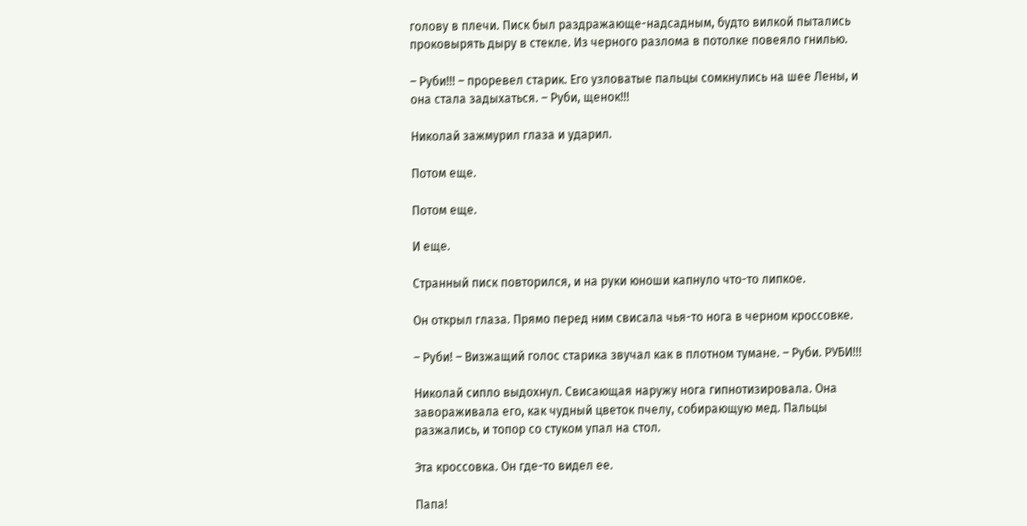голову в плечи. Писк был раздражающе-надсадным, будто вилкой пытались проковырять дыру в стекле. Из черного разлома в потолке повеяло гнилью.

– Руби!!! – проревел старик. Его узловатые пальцы сомкнулись на шее Лены, и она стала задыхаться. – Руби, щенок!!!

Николай зажмурил глаза и ударил.

Потом еще.

Потом еще.

И еще.

Странный писк повторился, и на руки юноши капнуло что-то липкое.

Он открыл глаза. Прямо перед ним свисала чья-то нога в черном кроссовке.

– Руби! – Визжащий голос старика звучал как в плотном тумане. – Руби. РУБИ!!!

Николай сипло выдохнул. Свисающая наружу нога гипнотизировала. Она завораживала его, как чудный цветок пчелу, собирающую мед. Пальцы разжались, и топор со стуком упал на стол.

Эта кроссовка. Он где-то видел ее.

Папа!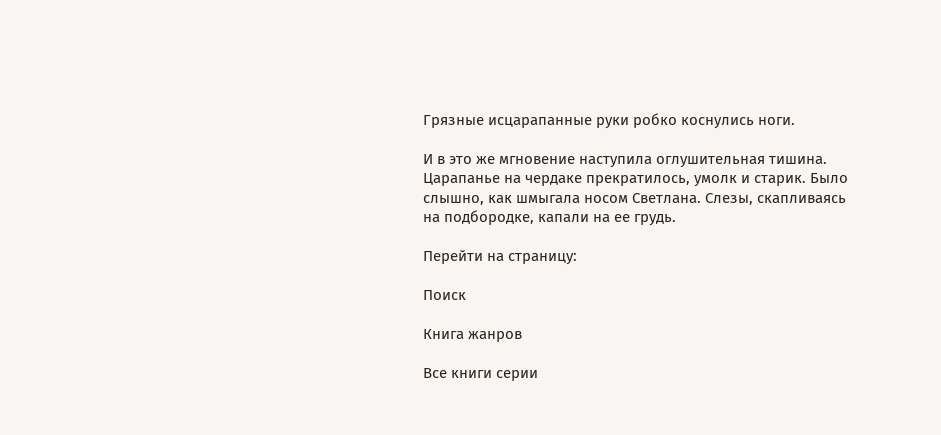Грязные исцарапанные руки робко коснулись ноги.

И в это же мгновение наступила оглушительная тишина. Царапанье на чердаке прекратилось, умолк и старик. Было слышно, как шмыгала носом Светлана. Слезы, скапливаясь на подбородке, капали на ее грудь.

Перейти на страницу:

Поиск

Книга жанров

Все книги серии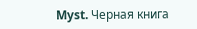Myst. Черная книга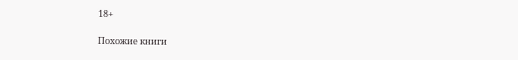18+

Похожие книги